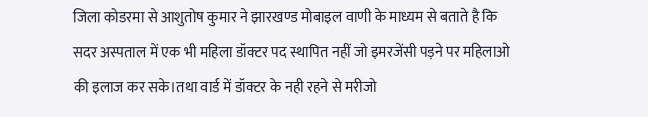जिला कोडरमा से आशुतोष कुमार ने झारखण्ड मोबाइल वाणी के माध्यम से बताते है कि सदर अस्पताल में एक भी महिला डॉक्टर पद स्थापित नहीं जो इमरजेंसी पड़ने पर महिलाओ की इलाज कर सके।तथा वार्ड में डॉक्टर के नही रहने से मरीजो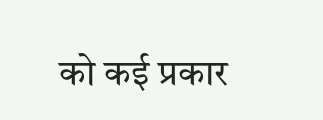को कई प्रकार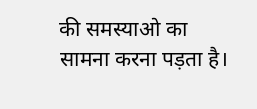की समस्याओ का सामना करना पड़ता है।